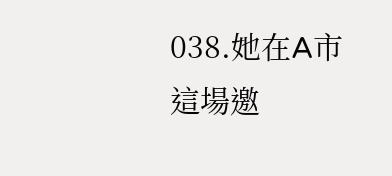038.她在A市
這場邀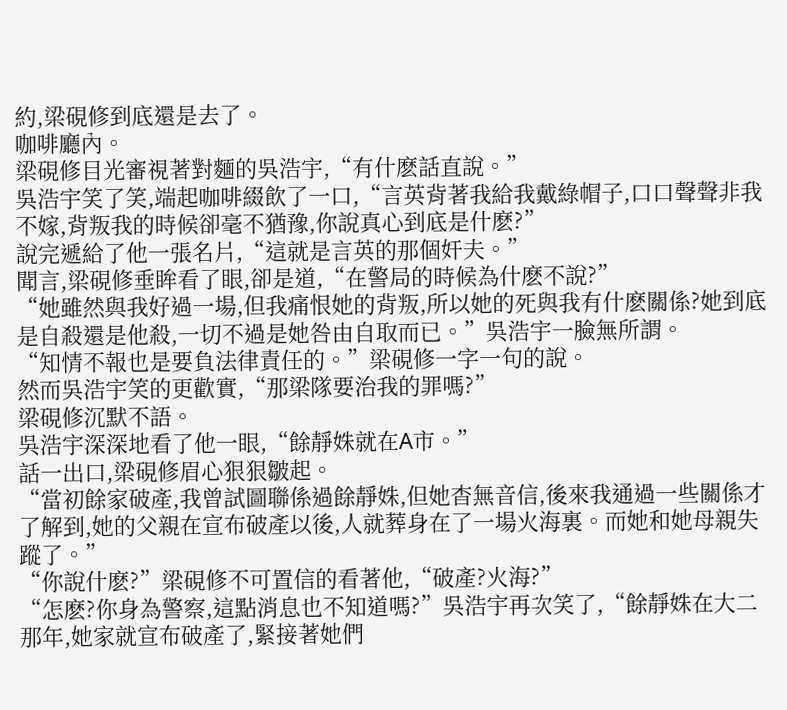約,梁硯修到底還是去了。
咖啡廳內。
梁硯修目光審視著對麵的吳浩宇,“有什麽話直說。”
吳浩宇笑了笑,端起咖啡綴飲了一口,“言英背著我給我戴綠帽子,口口聲聲非我不嫁,背叛我的時候卻毫不猶豫,你說真心到底是什麽?”
說完遞給了他一張名片,“這就是言英的那個奸夫。”
聞言,梁硯修垂眸看了眼,卻是道,“在警局的時候為什麽不說?”
“她雖然與我好過一場,但我痛恨她的背叛,所以她的死與我有什麽關係?她到底是自殺還是他殺,一切不過是她咎由自取而已。”吳浩宇一臉無所謂。
“知情不報也是要負法律責任的。”梁硯修一字一句的說。
然而吳浩宇笑的更歡實,“那梁隊要治我的罪嗎?”
梁硯修沉默不語。
吳浩宇深深地看了他一眼,“餘靜姝就在A市。”
話一出口,梁硯修眉心狠狠皺起。
“當初餘家破產,我曾試圖聯係過餘靜姝,但她杳無音信,後來我通過一些關係才了解到,她的父親在宣布破產以後,人就葬身在了一場火海裏。而她和她母親失蹤了。”
“你說什麽?”梁硯修不可置信的看著他,“破產?火海?”
“怎麽?你身為警察,這點消息也不知道嗎?”吳浩宇再次笑了,“餘靜姝在大二那年,她家就宣布破產了,緊接著她們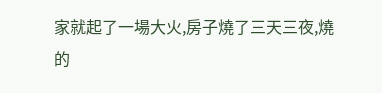家就起了一場大火,房子燒了三天三夜,燒的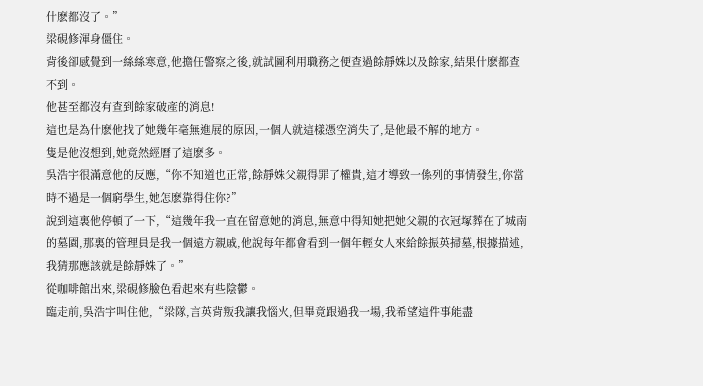什麽都沒了。”
梁硯修渾身僵住。
背後卻感覺到一絲絲寒意,他擔任警察之後,就試圖利用職務之便查過餘靜姝以及餘家,結果什麽都查不到。
他甚至都沒有查到餘家破產的消息!
這也是為什麽他找了她幾年毫無進展的原因,一個人就這樣憑空消失了,是他最不解的地方。
隻是他沒想到,她竟然經曆了這麽多。
吳浩宇很滿意他的反應,“你不知道也正常,餘靜姝父親得罪了權貴,這才導致一係列的事情發生,你當時不過是一個窮學生,她怎麽靠得住你?”
說到這裏他停頓了一下,“這幾年我一直在留意她的消息,無意中得知她把她父親的衣冠塚葬在了城南的墓園,那裏的管理員是我一個遠方親戚,他說每年都會看到一個年輕女人來給餘振英掃墓,根據描述,我猜那應該就是餘靜姝了。”
從咖啡館出來,梁硯修臉色看起來有些陰鬱。
臨走前,吳浩宇叫住他,“梁隊,言英背叛我讓我惱火,但畢竟跟過我一場,我希望這件事能盡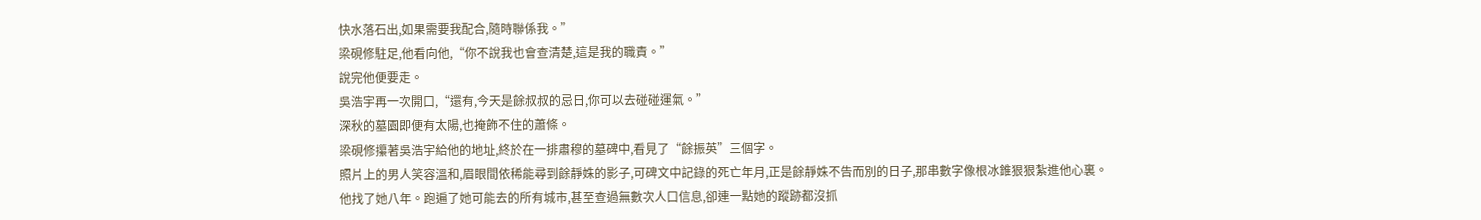快水落石出,如果需要我配合,隨時聯係我。”
梁硯修駐足,他看向他,“你不說我也會查清楚,這是我的職責。”
說完他便要走。
吳浩宇再一次開口,“還有,今天是餘叔叔的忌日,你可以去碰碰運氣。”
深秋的墓園即便有太陽,也掩飾不住的蕭條。
梁硯修攥著吳浩宇給他的地址,終於在一排肅穆的墓碑中,看見了“餘振英”三個字。
照片上的男人笑容溫和,眉眼間依稀能尋到餘靜姝的影子,可碑文中記錄的死亡年月,正是餘靜姝不告而別的日子,那串數字像根冰錐狠狠紮進他心裏。
他找了她八年。跑遍了她可能去的所有城市,甚至查過無數次人口信息,卻連一點她的蹤跡都沒抓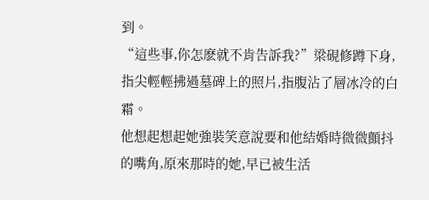到。
“這些事,你怎麽就不肯告訴我?”梁硯修蹲下身,指尖輕輕拂過墓碑上的照片,指腹沾了層冰冷的白霜。
他想起想起她強裝笑意說要和他結婚時微微顫抖的嘴角,原來那時的她,早已被生活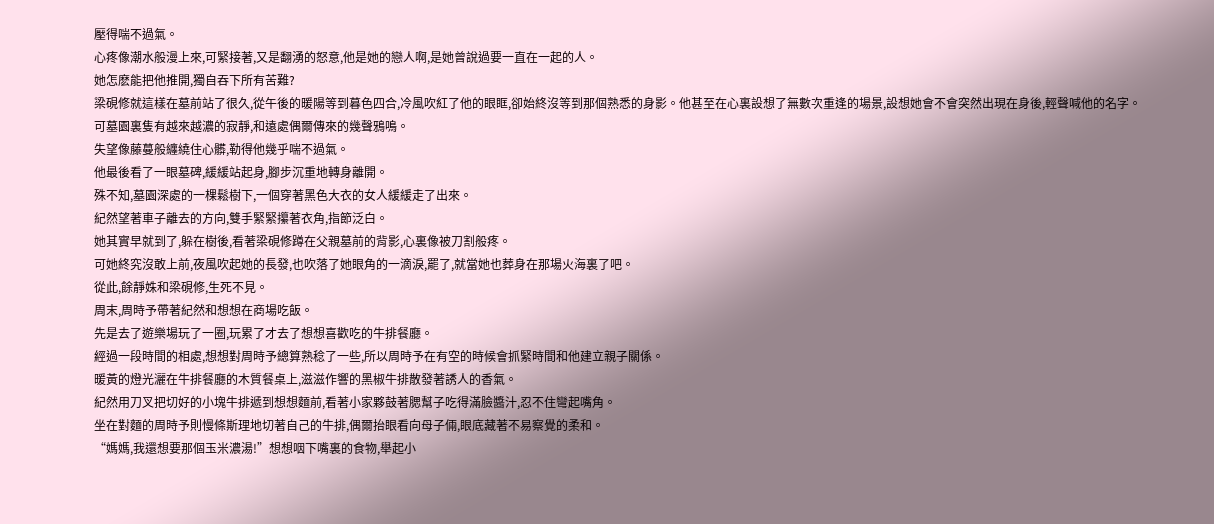壓得喘不過氣。
心疼像潮水般漫上來,可緊接著,又是翻湧的怒意,他是她的戀人啊,是她曾說過要一直在一起的人。
她怎麽能把他推開,獨自吞下所有苦難?
梁硯修就這樣在墓前站了很久,從午後的暖陽等到暮色四合,冷風吹紅了他的眼眶,卻始終沒等到那個熟悉的身影。他甚至在心裏設想了無數次重逢的場景,設想她會不會突然出現在身後,輕聲喊他的名字。
可墓園裏隻有越來越濃的寂靜,和遠處偶爾傳來的幾聲鴉鳴。
失望像藤蔓般纏繞住心髒,勒得他幾乎喘不過氣。
他最後看了一眼墓碑,緩緩站起身,腳步沉重地轉身離開。
殊不知,墓園深處的一棵鬆樹下,一個穿著黑色大衣的女人緩緩走了出來。
紀然望著車子離去的方向,雙手緊緊攥著衣角,指節泛白。
她其實早就到了,躲在樹後,看著梁硯修蹲在父親墓前的背影,心裏像被刀割般疼。
可她終究沒敢上前,夜風吹起她的長發,也吹落了她眼角的一滴淚,罷了,就當她也葬身在那場火海裏了吧。
從此,餘靜姝和梁硯修,生死不見。
周末,周時予帶著紀然和想想在商場吃飯。
先是去了遊樂場玩了一圈,玩累了才去了想想喜歡吃的牛排餐廳。
經過一段時間的相處,想想對周時予總算熟稔了一些,所以周時予在有空的時候會抓緊時間和他建立親子關係。
暖黃的燈光灑在牛排餐廳的木質餐桌上,滋滋作響的黑椒牛排散發著誘人的香氣。
紀然用刀叉把切好的小塊牛排遞到想想麵前,看著小家夥鼓著腮幫子吃得滿臉醬汁,忍不住彎起嘴角。
坐在對麵的周時予則慢條斯理地切著自己的牛排,偶爾抬眼看向母子倆,眼底藏著不易察覺的柔和。
“媽媽,我還想要那個玉米濃湯!”想想咽下嘴裏的食物,舉起小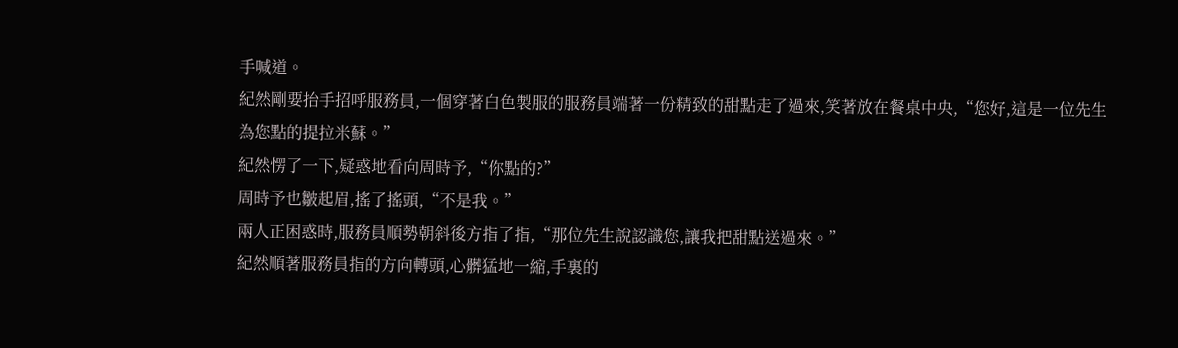手喊道。
紀然剛要抬手招呼服務員,一個穿著白色製服的服務員端著一份精致的甜點走了過來,笑著放在餐桌中央,“您好,這是一位先生為您點的提拉米蘇。”
紀然愣了一下,疑惑地看向周時予,“你點的?”
周時予也皺起眉,搖了搖頭,“不是我。”
兩人正困惑時,服務員順勢朝斜後方指了指,“那位先生說認識您,讓我把甜點送過來。”
紀然順著服務員指的方向轉頭,心髒猛地一縮,手裏的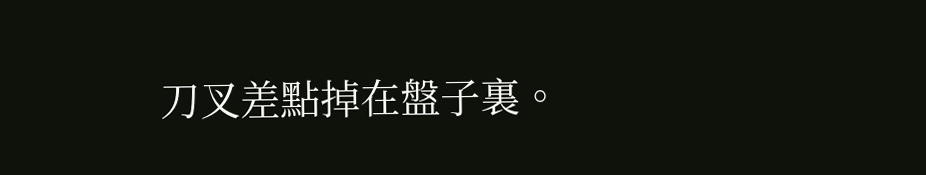刀叉差點掉在盤子裏。